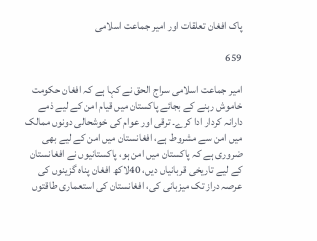پاک افغان تعلقات اور امیر جماعت اسلامی

659

امیر جماعت اسلامی سراج الحق نے کہا ہے کہ افغان حکومت خاموش رہنے کے بجائے پاکستان میں قیام امن کے لیے ذمے دارانہ کردار ادا کرے۔ ترقی اور عوام کی خوشحالی دونوں ممالک میں امن سے مشروط ہے، افغانستان میں امن کے لیے بھی ضروری ہے کہ پاکستان میں امن ہو، پاکستانیوں نے افغانستان کے لیے تاریخی قربانیاں دیں، 40لاکھ افغان پناہ گزینوں کی عرصہ دراز تک میزبانی کی، افغانستان کی استعماری طاقتوں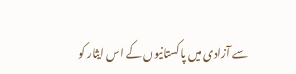سے آزادی میں پاکستانیوں کے اس ایثار کو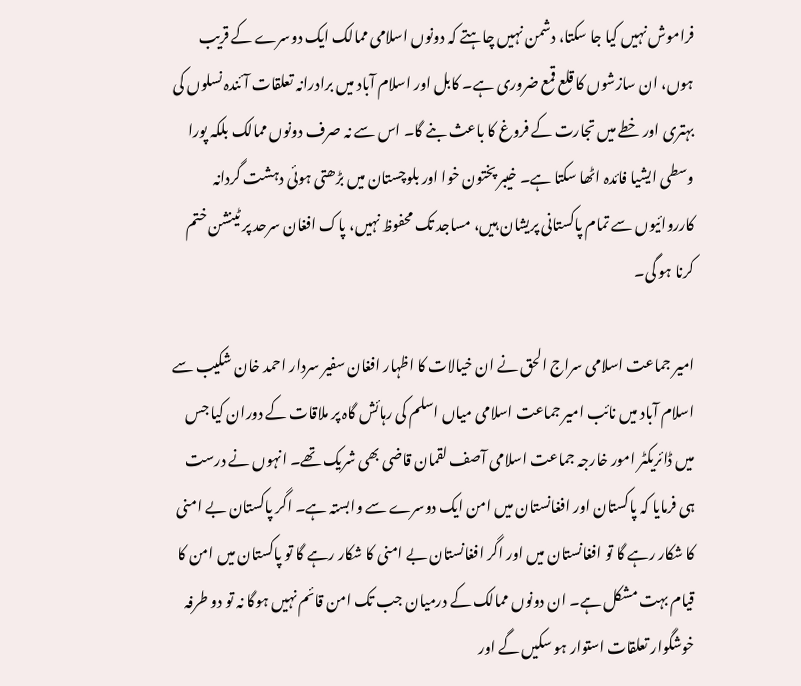فراموش نہیں کیا جا سکتا، دشمن نہیں چاہتے کہ دونوں اسلامی ممالک ایک دوسرے کے قریب ہوں، ان سازشوں کا قلع قمع ضروری ہے۔ کابل اور اسلام آباد میں برادرانہ تعلقات آئندہ نسلوں کی بہتری اور خطے میں تجارت کے فروغ کا باعث بنے گا۔ اس سے نہ صرف دونوں ممالک بلکہ پورا وسطی ایشیا فائدہ اٹھا سکتا ہے۔ خیبر پختون خوا اور بلوچستان میں بڑھتی ہوئی دہشت گردانہ کارروائیوں سے تمام پاکستانی پریشان ہیں، مساجد تک محفوظ نہیں، پاک افغان سرحد پر ٹینشن ختم کرنا ہو گی۔

امیر جماعت اسلامی سراج الحق نے ان خیالات کا اظہار افغان سفیر سردار احمد خان شکیب سے اسلام آباد میں نائب امیر جماعت اسلامی میاں اسلم کی رہائش گاہ پر ملاقات کے دوران کیا جس میں ڈائریکٹر امور خارجہ جماعت اسلامی آصف لقمان قاضی بھی شریک تھے۔ انہوں نے درست ہی فرمایا کہ پاکستان اور افغانستان میں امن ایک دوسرے سے وابستہ ہے۔ اگر پاکستان بے امنی کا شکار رہے گا تو افغانستان میں اور اگر افغانستان بے امنی کا شکار رہے گا تو پاکستان میں امن کا قیام بہت مشکل ہے۔ ان دونوں ممالک کے درمیان جب تک امن قائم نہیں ہوگا نہ تو دو طرفہ خوشگوار تعلقات استوار ہو سکیں گے اور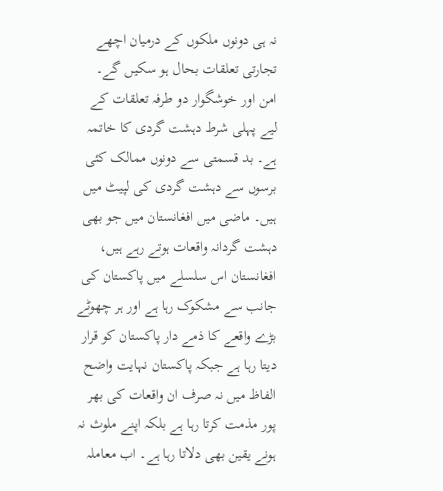نہ ہی دونوں ملکوں کے درمیان اچھے تجارتی تعلقات بحال ہو سکیں گے۔ امن اور خوشگوار دو طرفہ تعلقات کے لیے پہلی شرط دہشت گردی کا خاتمہ ہے۔ بد قسمتی سے دونوں ممالک کئی برسوں سے دہشت گردی کی لپیٹ میں ہیں۔ ماضی میں افغانستان میں جو بھی دہشت گردانہ واقعات ہوتے رہے ہیں، افغانستان اس سلسلے میں پاکستان کی جانب سے مشکوک رہا ہے اور ہر چھوٹے بڑے واقعے کا ذمے دار پاکستان کو قرار دیتا رہا ہے جبکہ پاکستان نہایت واضح الفاظ میں نہ صرف ان واقعات کی بھر پور مذمت کرتا رہا ہے بلکہ اپنے ملوث نہ ہونے یقین بھی دلاتا رہا ہے۔ اب معاملہ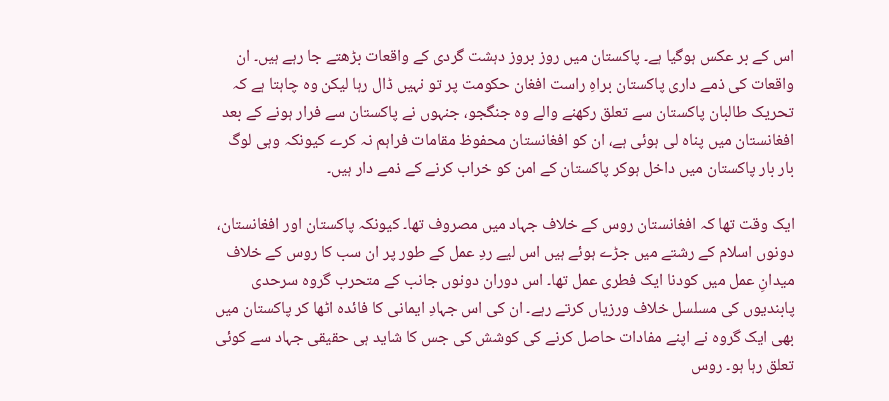اس کے بر عکس ہوگیا ہے۔ پاکستان میں روز بروز دہشت گردی کے واقعات بڑھتے جا رہے ہیں۔ ان واقعات کی ذمے داری پاکستان براہِ راست افغان حکومت پر تو نہیں ڈال رہا لیکن وہ چاہتا ہے کہ تحریک طالبان پاکستان سے تعلق رکھنے والے وہ جنگجو، جنہوں نے پاکستان سے فرار ہونے کے بعد افغانستان میں پناہ لی ہوئی ہے، ان کو افغانستان محفوظ مقامات فراہم نہ کرے کیونکہ وہی لوگ بار بار پاکستان میں داخل ہوکر پاکستان کے امن کو خراب کرنے کے ذمے دار ہیں۔

ایک وقت تھا کہ افغانستان روس کے خلاف جہاد میں مصروف تھا۔ کیونکہ پاکستان اور افغانستان، دونوں اسلام کے رشتے میں جڑے ہوئے ہیں اس لیے ردِ عمل کے طور پر ان سب کا روس کے خلاف میدانِ عمل میں کودنا ایک فطری عمل تھا۔ اس دوران دونوں جانب کے متحرب گروہ سرحدی پابندیوں کی مسلسل خلاف ورزیاں کرتے رہے۔ ان کی اس جہادِ ایمانی کا فائدہ اٹھا کر پاکستان میں بھی ایک گروہ نے اپنے مفادات حاصل کرنے کی کوشش کی جس کا شاید ہی حقیقی جہاد سے کوئی تعلق رہا ہو۔ روس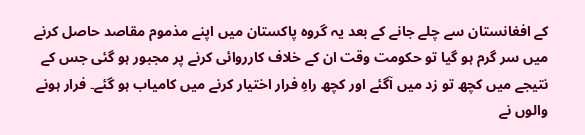کے افغانستان سے چلے جانے کے بعد یہ گروہ پاکستان میں اپنے مذموم مقاصد حاصل کرنے میں سر گرم ہو گیا تو حکومت وقت ان کے خلاف کارروائی کرنے پر مجبور ہو گئی جس کے نتیجے میں کچھ تو زد میں آگئے اور کچھ راہِ فرار اختیار کرنے میں کامیاب ہو گئے۔ فرار ہونے والوں نے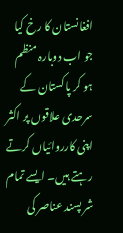افغانستان کا رخ کیا جو اب دوبارہ منظم ہو کر پاکستان کے سرحدی علاقوں پر اکثر اپنی کارروائیاں کرتے رہتے ہیں۔ ایسے تمام شر پسند عناصر کی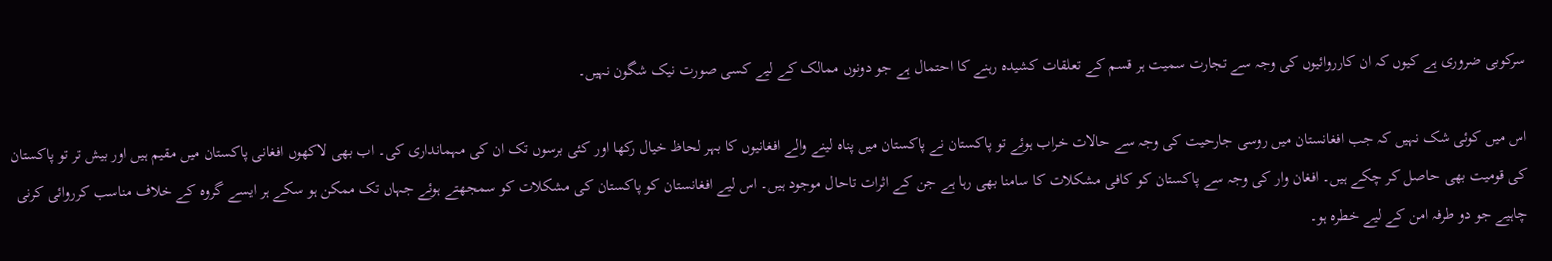سرکوبی ضروری ہے کیوں کہ ان کارروائیوں کی وجہ سے تجارت سمیت ہر قسم کے تعلقات کشیدہ رہنے کا احتمال ہے جو دونوں ممالک کے لیے کسی صورت نیک شگون نہیں۔

اس میں کوئی شک نہیں کہ جب افغانستان میں روسی جارحیت کی وجہ سے حالات خراب ہوئے تو پاکستان نے پاکستان میں پناہ لینے والے افغانیوں کا بہر لحاظ خیال رکھا اور کئی برسوں تک ان کی مہمانداری کی۔ اب بھی لاکھوں افغانی پاکستان میں مقیم ہیں اور بیش تر تو پاکستان کی قومیت بھی حاصل کر چکے ہیں۔ افغان وار کی وجہ سے پاکستان کو کافی مشکلات کا سامنا بھی رہا ہے جن کے اثرات تاحال موجود ہیں۔ اس لیے افغانستان کو پاکستان کی مشکلات کو سمجھتے ہوئے جہاں تک ممکن ہو سکے ہر ایسے گروہ کے خلاف مناسب کرروائی کرنی چاہیے جو دو طرفہ امن کے لیے خطرہ ہو۔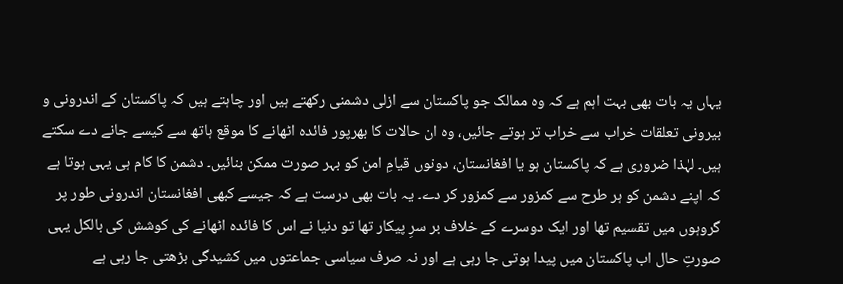یہاں یہ بات بھی بہت اہم ہے کہ وہ ممالک جو پاکستان سے ازلی دشمنی رکھتے ہیں اور چاہتے ہیں کہ پاکستان کے اندرونی و بیرونی تعلقات خراب سے خراب تر ہوتے جائیں، وہ ان حالات کا بھرپور فائدہ اٹھانے کا موقع ہاتھ سے کیسے جانے دے سکتے ہیں۔ لہٰذا ضروری ہے کہ پاکستان ہو یا افغانستان، دونوں قیامِ امن کو بہر صورت ممکن بنائیں۔ دشمن کا کام ہی یہی ہوتا ہے کہ اپنے دشمن کو ہر طرح سے کمزور سے کمزور کر دے۔ یہ بات بھی درست ہے کہ جیسے کبھی افغانستان اندرونی طور پر گروہوں میں تقسیم تھا اور ایک دوسرے کے خلاف بر سرِ پیکار تھا تو دنیا نے اس کا فائدہ اٹھانے کی کوشش کی بالکل یہی صورتِ حال اب پاکستان میں پیدا ہوتی جا رہی ہے اور نہ صرف سیاسی جماعتوں میں کشیدگی بڑھتی جا رہی ہے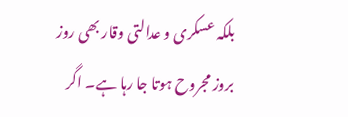بلکہ عسکری و عدالتی وقار بھی روز بروز مجروح ہوتا جا رہا ہے۔ اگر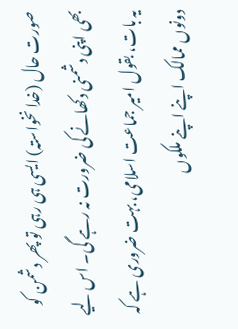صورت حال (خدا نخواستہ) ایسی ہی رہی تو پھر دشمن کو بھی اپنی دشمنی دکھانے کی ضرورت نہ رہے گی۔ اس لیے یہ بات، بقول امیر جماعت اسلامی، بہت ضروری ہے کہ دونوں ممالک اپنے اپنے ملکوں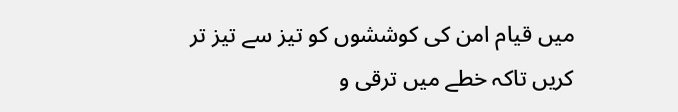میں قیام امن کی کوششوں کو تیز سے تیز تر کریں تاکہ خطے میں ترقی و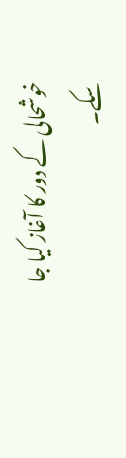خوشحالی کے دور کا آغاز کیا جا سکے۔